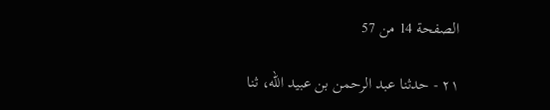الصفحة 14 من 57

٢١ - حدثنا عبد الرحمن بن عبيد الله، ثنا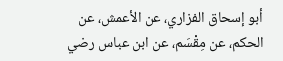أبو إسحاق الفزاري، عن الأعمش، عن الحكم، عن مِقْسَم، عن ابن عباس رضي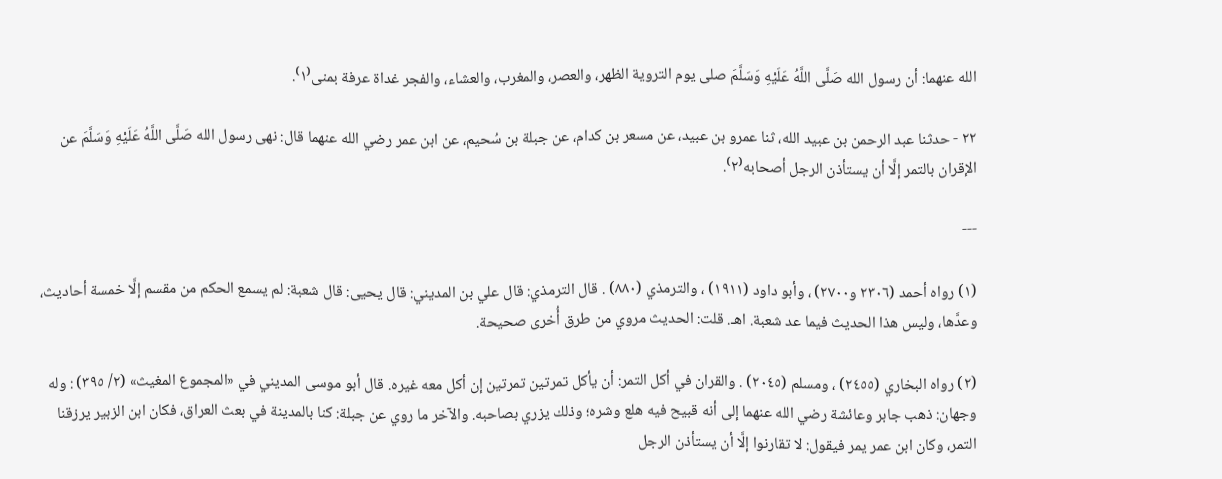الله عنهما: أن رسول الله صَلَّى اللَّهُ عَلَيْهِ وَسَلَّمَ صلى يوم التروية الظهر، والعصر، والمغرب، والعشاء، والفجر غداة عرفة بمنى⁽١⁾.

٢٢ - حدثنا عبد الرحمن بن عبيد الله، ثنا عمرو بن عبيد، عن مسعر بن كدام، عن جبلة بن سُحيم، عن ابن عمر رضي الله عنهما قال: نهى رسول الله صَلَّى اللَّهُ عَلَيْهِ وَسَلَّمَ عن الإقران بالتمر إلَّا أن يستأذن الرجل أصحابه⁽٢⁾.

---

(١) رواه أحمد (٢٣٠٦ و٢٧٠٠) ، وأبو داود (١٩١١) ، والترمذي (٨٨٠) . قال الترمذي: قال علي بن المديني: قال يحيى: قال شعبة: لم يسمع الحكم من مقسم إلَّا خمسة أحاديث، وعدَّها، وليس هذا الحديث فيما عد شعبة. اهـ. قلت: الحديث مروي من طرق أُخرى صحيحة.

(٢) رواه البخاري (٢٤٥٥) ، ومسلم (٢٠٤٥) . والقران في أكل التمر: أن يأكل تمرتين تمرتين إن أكل معه غيره. قال أبو موسى المديني في «المجموع المغيث» (٢/ ٣٩٥) : وله وجهان: ذهب جابر وعائشة رضي الله عنهما إلى أنه قبيح فيه هلع وشره؛ وذلك يزري بصاحبه. والآخر ما روي عن جبلة: كنا بالمدينة في بعث العراق، فكان ابن الزبير يرزقنا التمر، وكان ابن عمر يمر فيقول: لا تقارنوا إلَّا أن يستأذن الرجل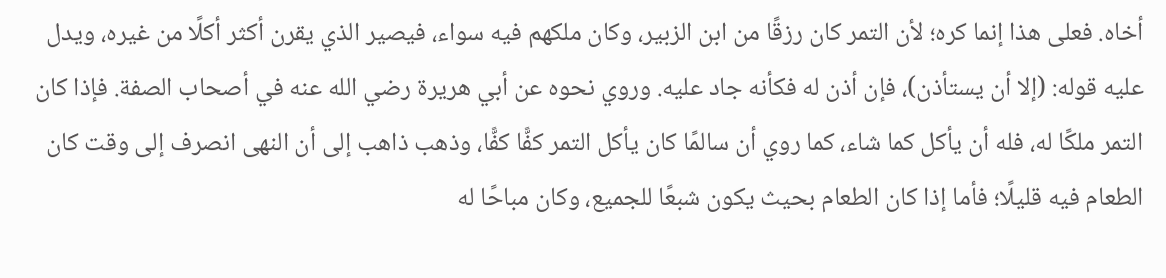أخاه. فعلى هذا إنما كره؛ لأن التمر كان رزقًا من ابن الزبير، وكان ملكهم فيه سواء، فيصير الذي يقرن أكثر أكلًا من غيره، ويدل عليه قوله: (إلا أن يستأذن)، فإن أذن له فكأنه جاد عليه. وروي نحوه عن أبي هريرة رضي الله عنه في أصحاب الصفة. فإذا كان التمر ملكًا له، فله أن يأكل كما شاء، كما روي أن سالمًا كان يأكل التمر كفًّا كفًّا، وذهب ذاهب إلى أن النهى انصرف إلى وقت كان الطعام فيه قليلًا؛ فأما إذا كان الطعام بحيث يكون شبعًا للجميع، وكان مباحًا له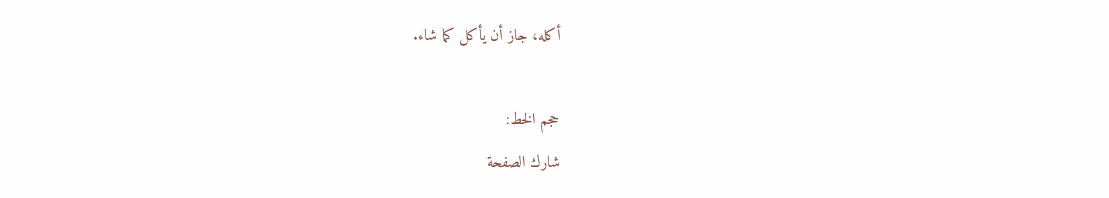أكله، جاز أن يأكل كما شاء.

حجم الخط:
شارك الصفحة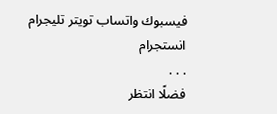فيسبوك واتساب تويتر تليجرام انستجرام
. . .
فضلًا انتظر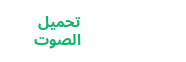تحميل الصوت